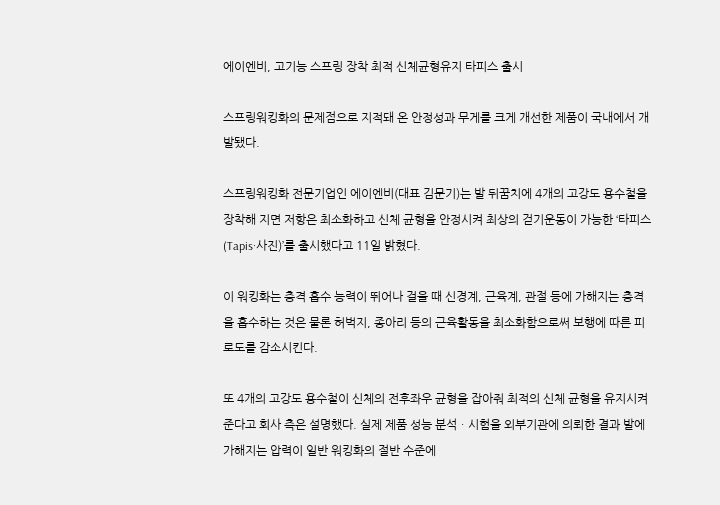에이엔비, 고기능 스프링 장착 최적 신체균형유지 타피스 출시

스프링워킹화의 문제점으로 지적돼 온 안정성과 무게를 크게 개선한 제품이 국내에서 개발됐다.

스프링워킹화 전문기업인 에이엔비(대표 김문기)는 발 뒤꿈치에 4개의 고강도 용수철을 장착해 지면 저항은 최소화하고 신체 균형을 안정시켜 최상의 걷기운동이 가능한 ‘타피스(Tapis·사진)’를 출시했다고 11일 밝혔다.

이 워킹화는 충격 흡수 능력이 뛰어나 걸을 때 신경계, 근육계, 관절 등에 가해지는 충격을 흡수하는 것은 물론 허벅지, 종아리 등의 근육활동을 최소화함으로써 보행에 따른 피로도를 감소시킨다.

또 4개의 고강도 용수철이 신체의 전후좌우 균형을 잡아줘 최적의 신체 균형을 유지시켜 준다고 회사 측은 설명했다. 실제 제품 성능 분석ㆍ시험을 외부기관에 의뢰한 결과 발에 가해지는 압력이 일반 워킹화의 절반 수준에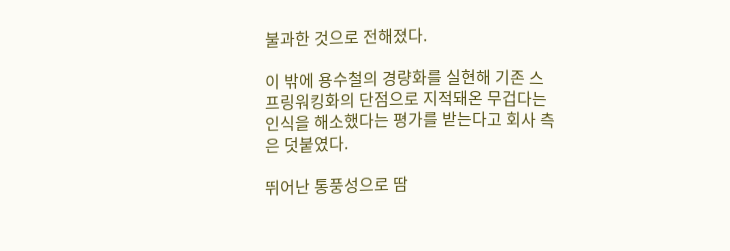불과한 것으로 전해졌다.

이 밖에 용수철의 경량화를 실현해 기존 스프링워킹화의 단점으로 지적돼온 무겁다는 인식을 해소했다는 평가를 받는다고 회사 측은 덧붙였다.

뛰어난 통풍성으로 땀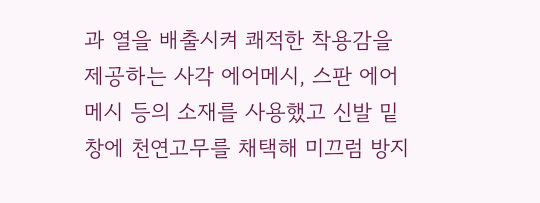과 열을 배출시켜 쾌적한 착용감을 제공하는 사각 에어메시, 스판 에어메시 등의 소재를 사용했고 신발 밑창에 천연고무를 채택해 미끄럼 방지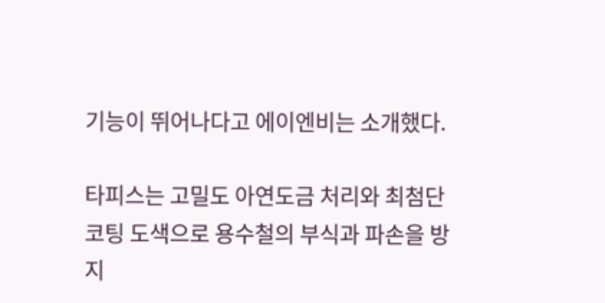기능이 뛰어나다고 에이엔비는 소개했다.

타피스는 고밀도 아연도금 처리와 최첨단 코팅 도색으로 용수철의 부식과 파손을 방지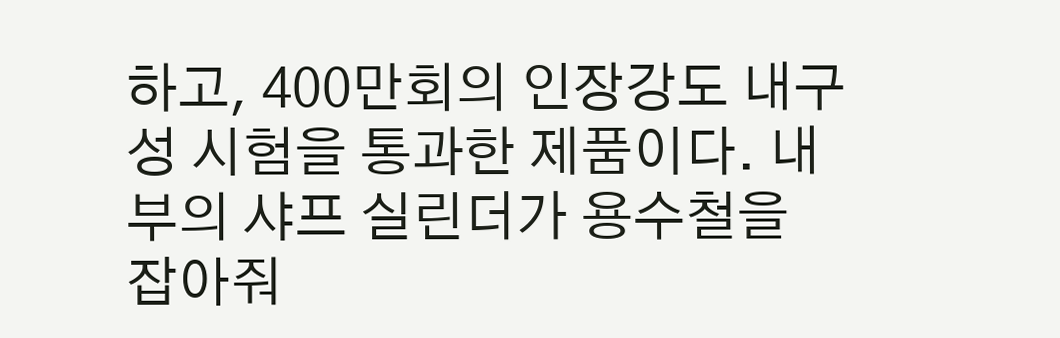하고, 400만회의 인장강도 내구성 시험을 통과한 제품이다. 내부의 샤프 실린더가 용수철을 잡아줘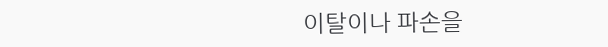이탈이나 파손을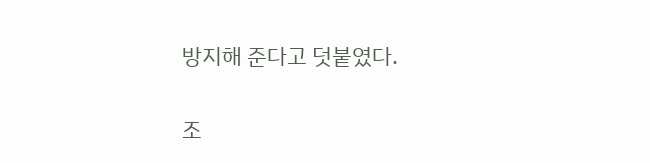방지해 준다고 덧붙였다.

조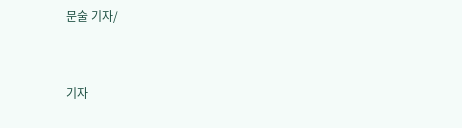문술 기자/


기자